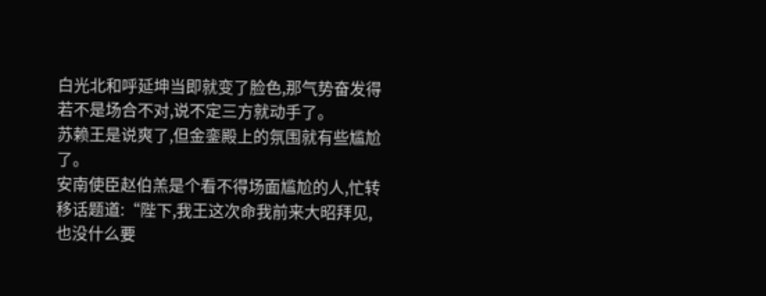白光北和呼延坤当即就变了脸色,那气势奋发得若不是场合不对,说不定三方就动手了。
苏赖王是说爽了,但金銮殿上的氛围就有些尴尬了。
安南使臣赵伯羔是个看不得场面尴尬的人,忙转移话题道:“陛下,我王这次命我前来大昭拜见,也没什么要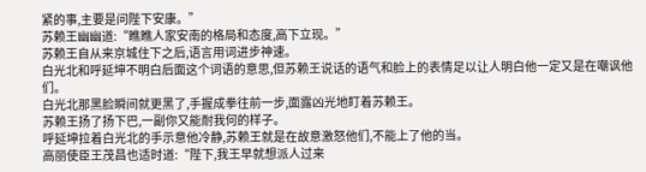紧的事,主要是问陛下安康。”
苏赖王幽幽道:“瞧瞧人家安南的格局和态度,高下立现。”
苏赖王自从来京城住下之后,语言用词进步神速。
白光北和呼延坤不明白后面这个词语的意思,但苏赖王说话的语气和脸上的表情足以让人明白他一定又是在嘲讽他们。
白光北那黑脸瞬间就更黑了,手握成拳往前一步,面露凶光地盯着苏赖王。
苏赖王扬了扬下巴,一副你又能耐我何的样子。
呼延坤拉着白光北的手示意他冷静,苏赖王就是在故意激怒他们,不能上了他的当。
高丽使臣王茂昌也适时道:“陛下,我王早就想派人过来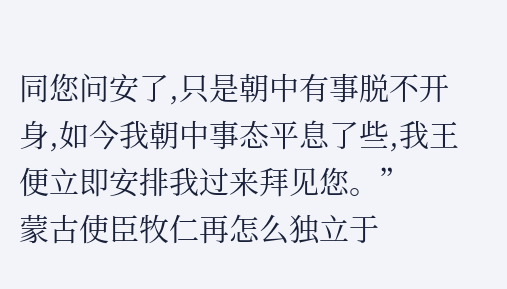同您问安了,只是朝中有事脱不开身,如今我朝中事态平息了些,我王便立即安排我过来拜见您。”
蒙古使臣牧仁再怎么独立于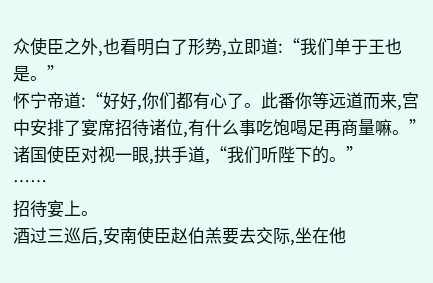众使臣之外,也看明白了形势,立即道:“我们单于王也是。”
怀宁帝道:“好好,你们都有心了。此番你等远道而来,宫中安排了宴席招待诸位,有什么事吃饱喝足再商量嘛。”
诸国使臣对视一眼,拱手道,“我们听陛下的。”
……
招待宴上。
酒过三巡后,安南使臣赵伯羔要去交际,坐在他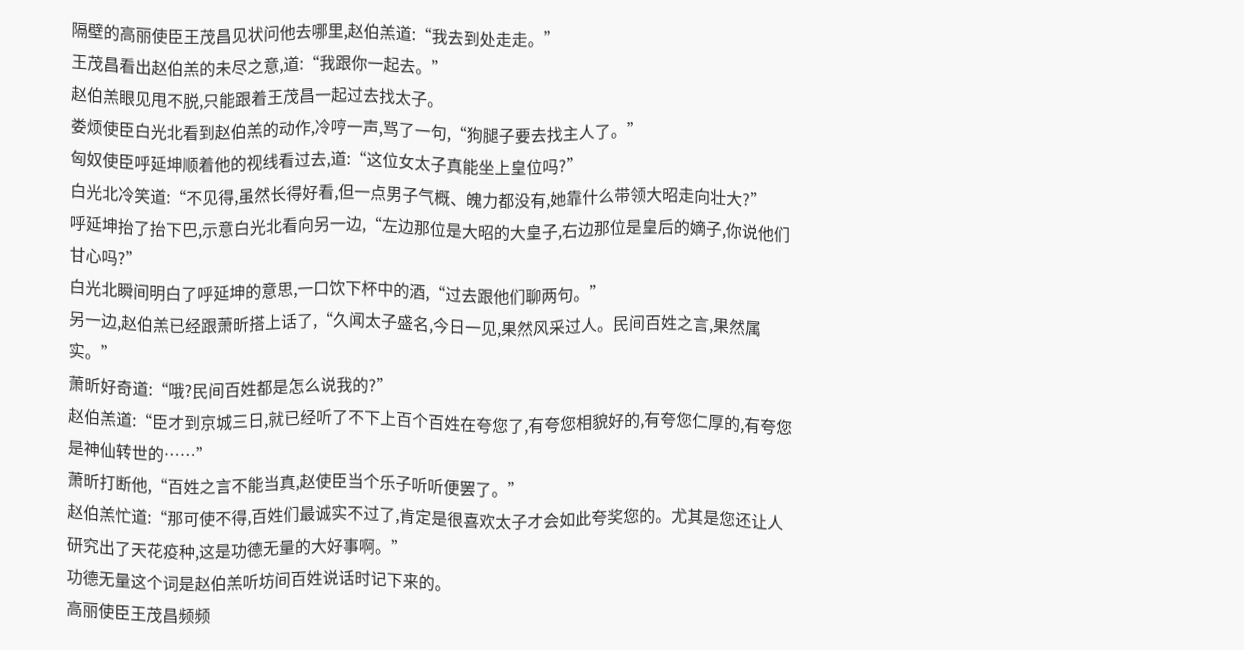隔壁的高丽使臣王茂昌见状问他去哪里,赵伯羔道:“我去到处走走。”
王茂昌看出赵伯羔的未尽之意,道:“我跟你一起去。”
赵伯羔眼见甩不脱,只能跟着王茂昌一起过去找太子。
娄烦使臣白光北看到赵伯羔的动作,冷哼一声,骂了一句,“狗腿子要去找主人了。”
匈奴使臣呼延坤顺着他的视线看过去,道:“这位女太子真能坐上皇位吗?”
白光北冷笑道:“不见得,虽然长得好看,但一点男子气概、魄力都没有,她靠什么带领大昭走向壮大?”
呼延坤抬了抬下巴,示意白光北看向另一边,“左边那位是大昭的大皇子,右边那位是皇后的嫡子,你说他们甘心吗?”
白光北瞬间明白了呼延坤的意思,一口饮下杯中的酒,“过去跟他们聊两句。”
另一边,赵伯羔已经跟萧昕搭上话了,“久闻太子盛名,今日一见,果然风采过人。民间百姓之言,果然属实。”
萧昕好奇道:“哦?民间百姓都是怎么说我的?”
赵伯羔道:“臣才到京城三日,就已经听了不下上百个百姓在夸您了,有夸您相貌好的,有夸您仁厚的,有夸您是神仙转世的……”
萧昕打断他,“百姓之言不能当真,赵使臣当个乐子听听便罢了。”
赵伯羔忙道:“那可使不得,百姓们最诚实不过了,肯定是很喜欢太子才会如此夸奖您的。尤其是您还让人研究出了天花疫种,这是功德无量的大好事啊。”
功德无量这个词是赵伯羔听坊间百姓说话时记下来的。
高丽使臣王茂昌频频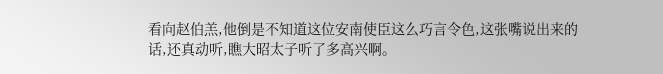看向赵伯羔,他倒是不知道这位安南使臣这么巧言令色,这张嘴说出来的话,还真动听,瞧大昭太子听了多高兴啊。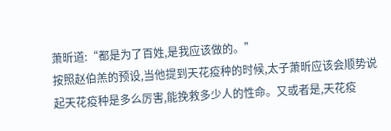萧昕道:“都是为了百姓,是我应该做的。”
按照赵伯羔的预设,当他提到天花疫种的时候,太子萧昕应该会顺势说起天花疫种是多么厉害,能挽救多少人的性命。又或者是,天花疫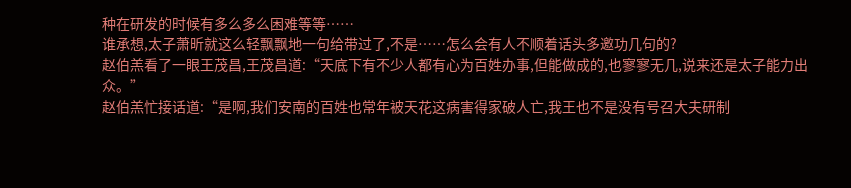种在研发的时候有多么多么困难等等……
谁承想,太子萧昕就这么轻飘飘地一句给带过了,不是……怎么会有人不顺着话头多邀功几句的?
赵伯羔看了一眼王茂昌,王茂昌道:“天底下有不少人都有心为百姓办事,但能做成的,也寥寥无几,说来还是太子能力出众。”
赵伯羔忙接话道:“是啊,我们安南的百姓也常年被天花这病害得家破人亡,我王也不是没有号召大夫研制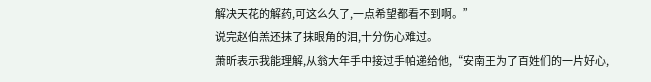解决天花的解药,可这么久了,一点希望都看不到啊。”
说完赵伯羔还抹了抹眼角的泪,十分伤心难过。
萧昕表示我能理解,从翁大年手中接过手帕递给他,“安南王为了百姓们的一片好心,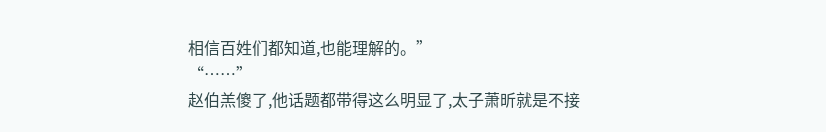相信百姓们都知道,也能理解的。”
“……”
赵伯羔傻了,他话题都带得这么明显了,太子萧昕就是不接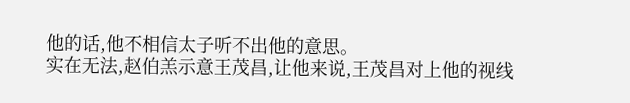他的话,他不相信太子听不出他的意思。
实在无法,赵伯羔示意王茂昌,让他来说,王茂昌对上他的视线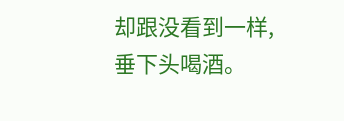却跟没看到一样,垂下头喝酒。